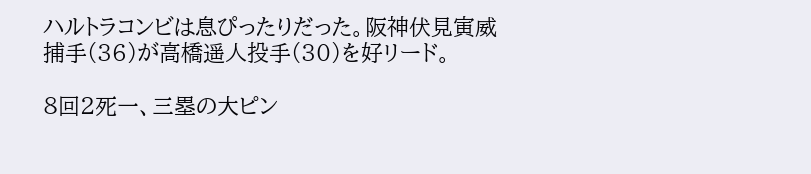ハルトラコンビは息ぴったりだった。阪神伏見寅威捕手(36)が高橋遥人投手(30)を好リード。

8回2死一、三塁の大ピン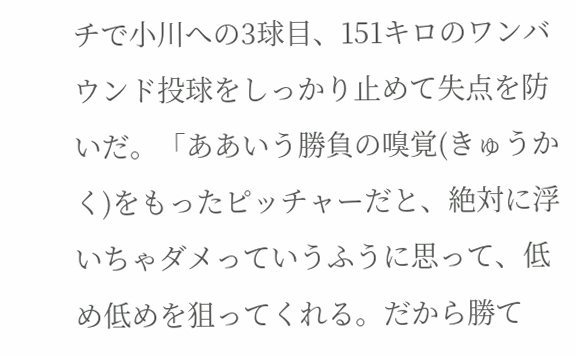チで小川への3球目、151キロのワンバウンド投球をしっかり止めて失点を防いだ。「ああいう勝負の嗅覚(きゅうかく)をもったピッチャーだと、絶対に浮いちゃダメっていうふうに思って、低め低めを狙ってくれる。だから勝て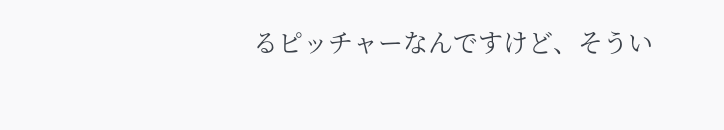るピッチャーなんですけど、そうい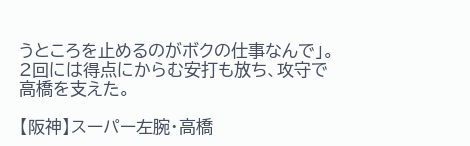うところを止めるのがボクの仕事なんで」。2回には得点にからむ安打も放ち、攻守で高橋を支えた。

【阪神】スーパー左腕・高橋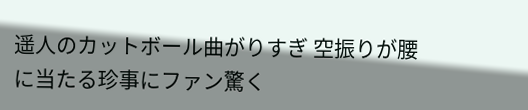遥人のカットボール曲がりすぎ 空振りが腰に当たる珍事にファン驚く